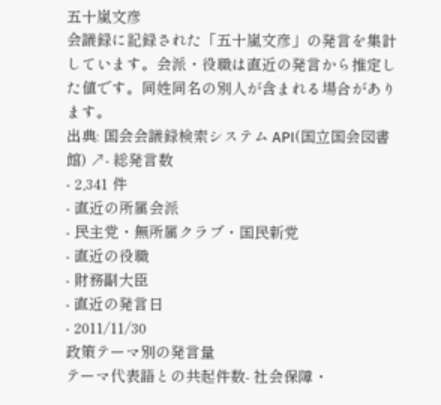五十嵐文彦
会議録に記録された「五十嵐文彦」の発言を集計しています。会派・役職は直近の発言から推定した値です。同姓同名の別人が含まれる場合があります。
出典: 国会会議録検索システム API(国立国会図書館) ↗- 総発言数
- 2,341 件
- 直近の所属会派
- 民主党・無所属クラブ・国民新党
- 直近の役職
- 財務副大臣
- 直近の発言日
- 2011/11/30
政策テーマ別の発言量
テーマ代表語との共起件数- 社会保障・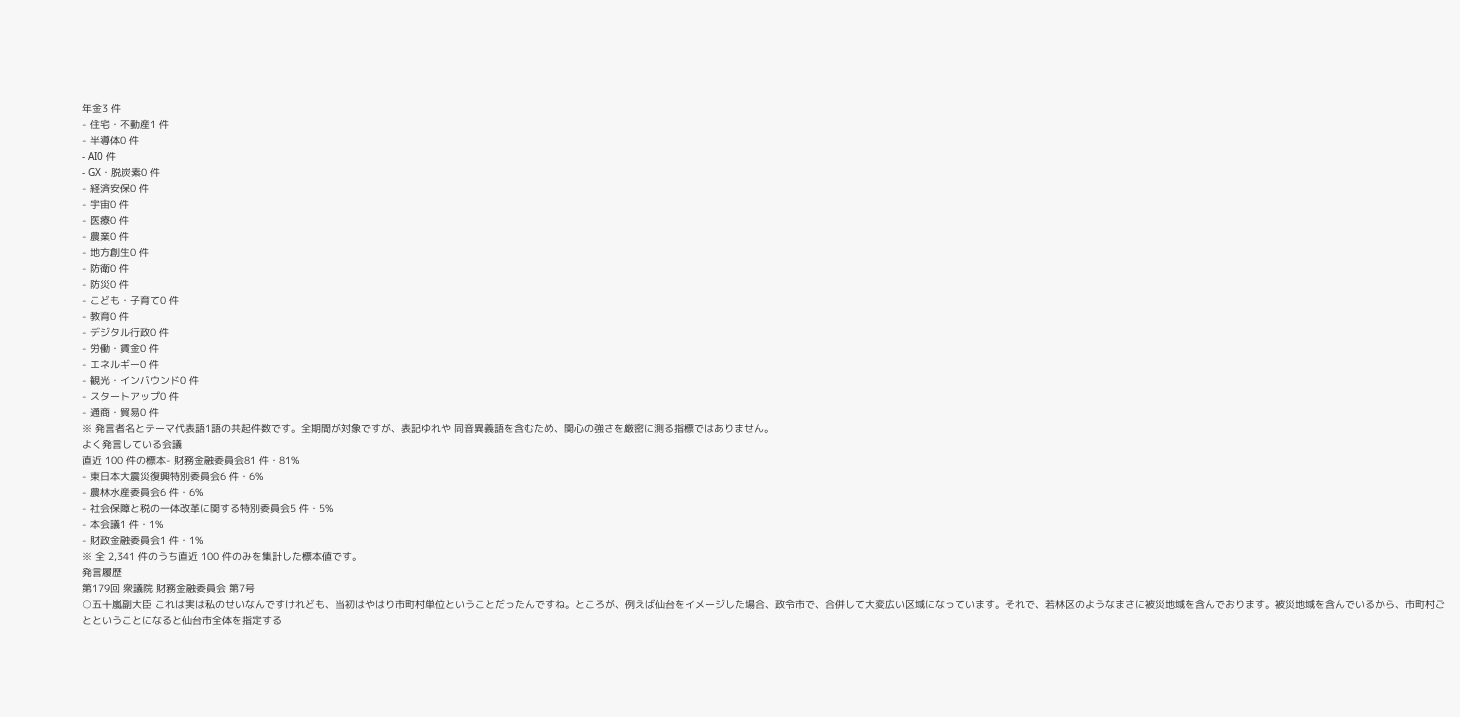年金3 件
- 住宅・不動産1 件
- 半導体0 件
- AI0 件
- GX・脱炭素0 件
- 経済安保0 件
- 宇宙0 件
- 医療0 件
- 農業0 件
- 地方創生0 件
- 防衛0 件
- 防災0 件
- こども・子育て0 件
- 教育0 件
- デジタル行政0 件
- 労働・賃金0 件
- エネルギー0 件
- 観光・インバウンド0 件
- スタートアップ0 件
- 通商・貿易0 件
※ 発言者名とテーマ代表語1語の共起件数です。全期間が対象ですが、表記ゆれや 同音異義語を含むため、関心の強さを厳密に測る指標ではありません。
よく発言している会議
直近 100 件の標本- 財務金融委員会81 件・81%
- 東日本大震災復興特別委員会6 件・6%
- 農林水産委員会6 件・6%
- 社会保障と税の一体改革に関する特別委員会5 件・5%
- 本会議1 件・1%
- 財政金融委員会1 件・1%
※ 全 2,341 件のうち直近 100 件のみを集計した標本値です。
発言履歴
第179回 衆議院 財務金融委員会 第7号
○五十嵐副大臣 これは実は私のせいなんですけれども、当初はやはり市町村単位ということだったんですね。ところが、例えば仙台をイメージした場合、政令市で、合併して大変広い区域になっています。それで、若林区のようなまさに被災地域を含んでおります。被災地域を含んでいるから、市町村ごとということになると仙台市全体を指定する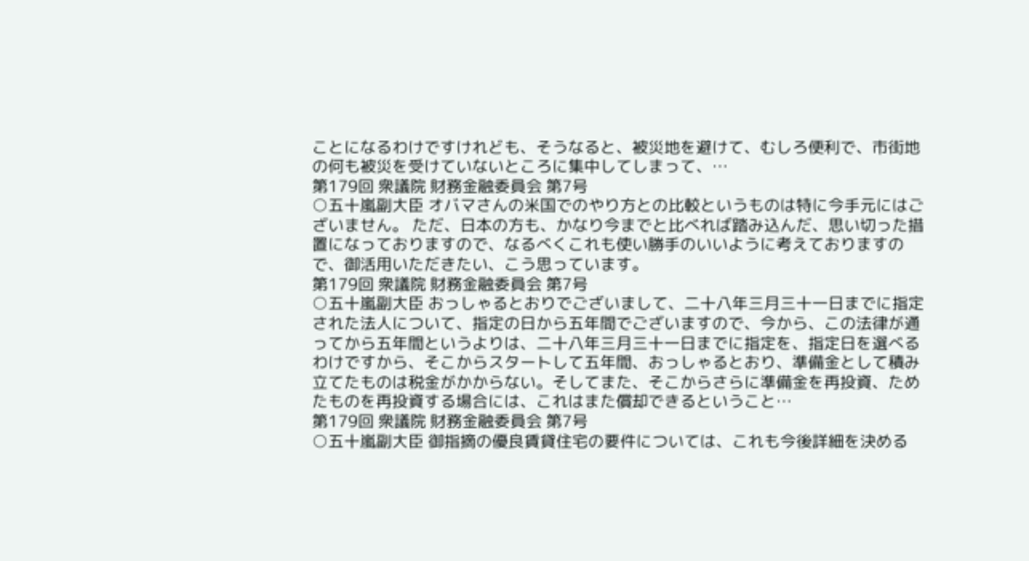ことになるわけですけれども、そうなると、被災地を避けて、むしろ便利で、市街地の何も被災を受けていないところに集中してしまって、…
第179回 衆議院 財務金融委員会 第7号
○五十嵐副大臣 オバマさんの米国でのやり方との比較というものは特に今手元にはございません。 ただ、日本の方も、かなり今までと比べれば踏み込んだ、思い切った措置になっておりますので、なるべくこれも使い勝手のいいように考えておりますので、御活用いただきたい、こう思っています。
第179回 衆議院 財務金融委員会 第7号
○五十嵐副大臣 おっしゃるとおりでございまして、二十八年三月三十一日までに指定された法人について、指定の日から五年間でございますので、今から、この法律が通ってから五年間というよりは、二十八年三月三十一日までに指定を、指定日を選べるわけですから、そこからスタートして五年間、おっしゃるとおり、準備金として積み立てたものは税金がかからない。そしてまた、そこからさらに準備金を再投資、ためたものを再投資する場合には、これはまた償却できるということ…
第179回 衆議院 財務金融委員会 第7号
○五十嵐副大臣 御指摘の優良賃貸住宅の要件については、これも今後詳細を決める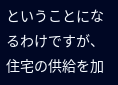ということになるわけですが、住宅の供給を加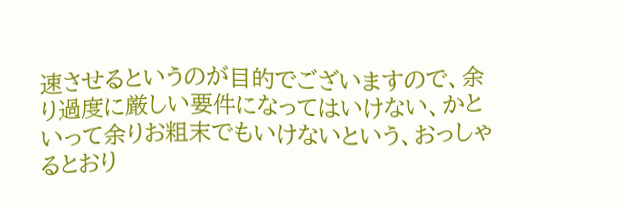速させるというのが目的でございますので、余り過度に厳しい要件になってはいけない、かといって余りお粗末でもいけないという、おっしゃるとおり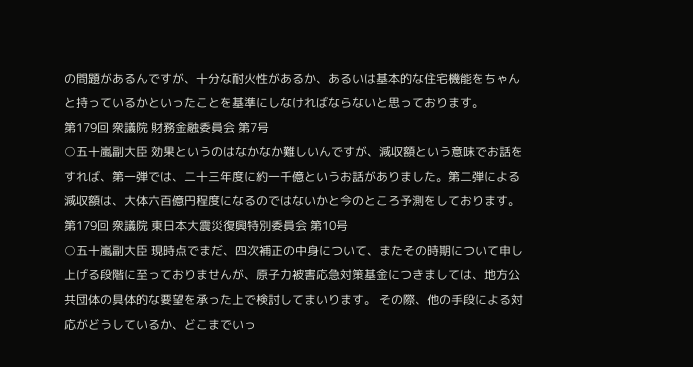の問題があるんですが、十分な耐火性があるか、あるいは基本的な住宅機能をちゃんと持っているかといったことを基準にしなければならないと思っております。
第179回 衆議院 財務金融委員会 第7号
○五十嵐副大臣 効果というのはなかなか難しいんですが、減収額という意味でお話をすれば、第一弾では、二十三年度に約一千億というお話がありました。第二弾による減収額は、大体六百億円程度になるのではないかと今のところ予測をしております。
第179回 衆議院 東日本大震災復興特別委員会 第10号
○五十嵐副大臣 現時点でまだ、四次補正の中身について、またその時期について申し上げる段階に至っておりませんが、原子力被害応急対策基金につきましては、地方公共団体の具体的な要望を承った上で検討してまいります。 その際、他の手段による対応がどうしているか、どこまでいっ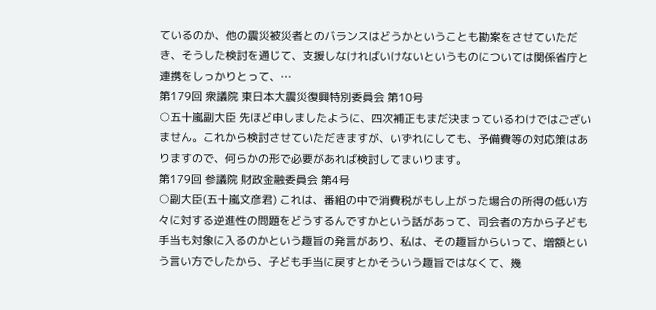ているのか、他の震災被災者とのバランスはどうかということも勘案をさせていただき、そうした検討を通じて、支援しなければいけないというものについては関係省庁と連携をしっかりとって、…
第179回 衆議院 東日本大震災復興特別委員会 第10号
○五十嵐副大臣 先ほど申しましたように、四次補正もまだ決まっているわけではございません。これから検討させていただきますが、いずれにしても、予備費等の対応策はありますので、何らかの形で必要があれば検討してまいります。
第179回 参議院 財政金融委員会 第4号
○副大臣(五十嵐文彦君) これは、番組の中で消費税がもし上がった場合の所得の低い方々に対する逆進性の問題をどうするんですかという話があって、司会者の方から子ども手当も対象に入るのかという趣旨の発言があり、私は、その趣旨からいって、増額という言い方でしたから、子ども手当に戻すとかそういう趣旨ではなくて、幾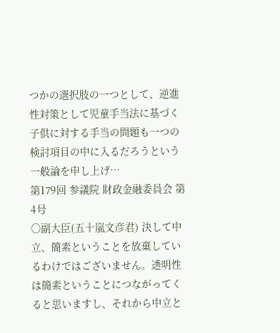つかの選択肢の一つとして、逆進性対策として児童手当法に基づく子供に対する手当の問題も一つの検討項目の中に入るだろうという一般論を申し上げ…
第179回 参議院 財政金融委員会 第4号
○副大臣(五十嵐文彦君) 決して中立、簡素ということを放棄しているわけではございません。透明性は簡素ということにつながってくると思いますし、それから中立と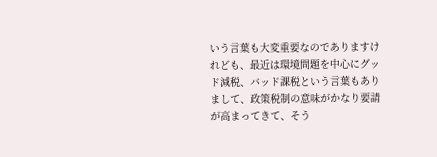いう言葉も大変重要なのでありますけれども、最近は環境問題を中心にグッド減税、バッド課税という言葉もありまして、政策税制の意味がかなり要請が高まってきて、そう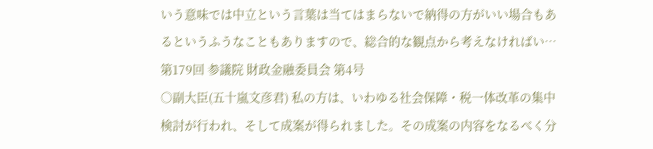いう意味では中立という言葉は当てはまらないで納得の方がいい場合もあるというふうなこともありますので、総合的な観点から考えなければい…
第179回 参議院 財政金融委員会 第4号
○副大臣(五十嵐文彦君) 私の方は、いわゆる社会保障・税一体改革の集中検討が行われ、そして成案が得られました。その成案の内容をなるべく分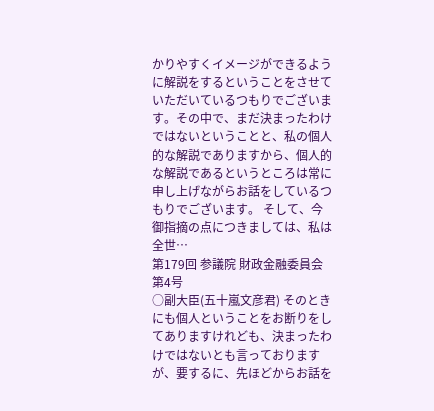かりやすくイメージができるように解説をするということをさせていただいているつもりでございます。その中で、まだ決まったわけではないということと、私の個人的な解説でありますから、個人的な解説であるというところは常に申し上げながらお話をしているつもりでございます。 そして、今御指摘の点につきましては、私は全世…
第179回 参議院 財政金融委員会 第4号
○副大臣(五十嵐文彦君) そのときにも個人ということをお断りをしてありますけれども、決まったわけではないとも言っておりますが、要するに、先ほどからお話を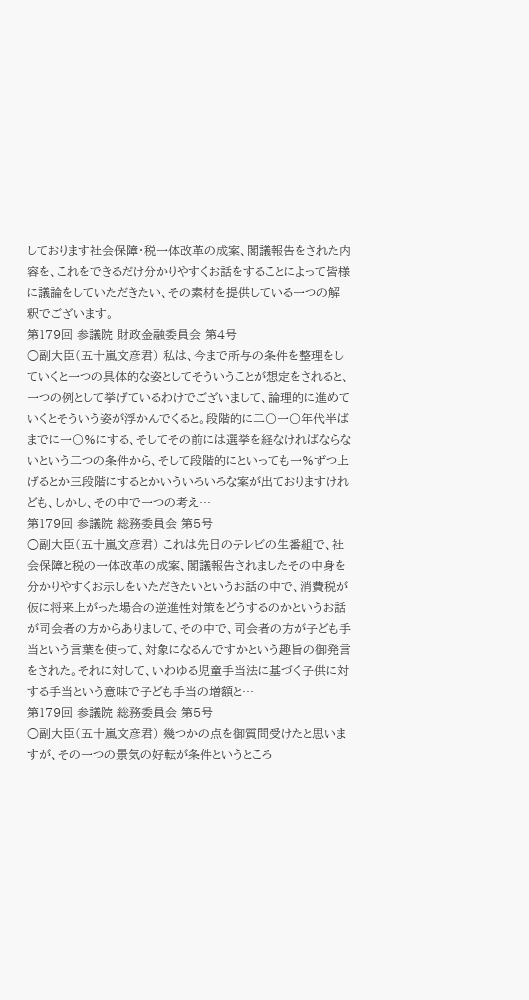しております社会保障・税一体改革の成案、閣議報告をされた内容を、これをできるだけ分かりやすくお話をすることによって皆様に議論をしていただきたい、その素材を提供している一つの解釈でございます。
第179回 参議院 財政金融委員会 第4号
○副大臣(五十嵐文彦君) 私は、今まで所与の条件を整理をしていくと一つの具体的な姿としてそういうことが想定をされると、一つの例として挙げているわけでございまして、論理的に進めていくとそういう姿が浮かんでくると。段階的に二〇一〇年代半ばまでに一〇%にする、そしてその前には選挙を経なければならないという二つの条件から、そして段階的にといっても一%ずつ上げるとか三段階にするとかいういろいろな案が出ておりますけれども、しかし、その中で一つの考え…
第179回 参議院 総務委員会 第5号
○副大臣(五十嵐文彦君) これは先日のテレビの生番組で、社会保障と税の一体改革の成案、閣議報告されましたその中身を分かりやすくお示しをいただきたいというお話の中で、消費税が仮に将来上がった場合の逆進性対策をどうするのかというお話が司会者の方からありまして、その中で、司会者の方が子ども手当という言葉を使って、対象になるんですかという趣旨の御発言をされた。それに対して、いわゆる児童手当法に基づく子供に対する手当という意味で子ども手当の増額と…
第179回 参議院 総務委員会 第5号
○副大臣(五十嵐文彦君) 幾つかの点を御質問受けたと思いますが、その一つの景気の好転が条件というところ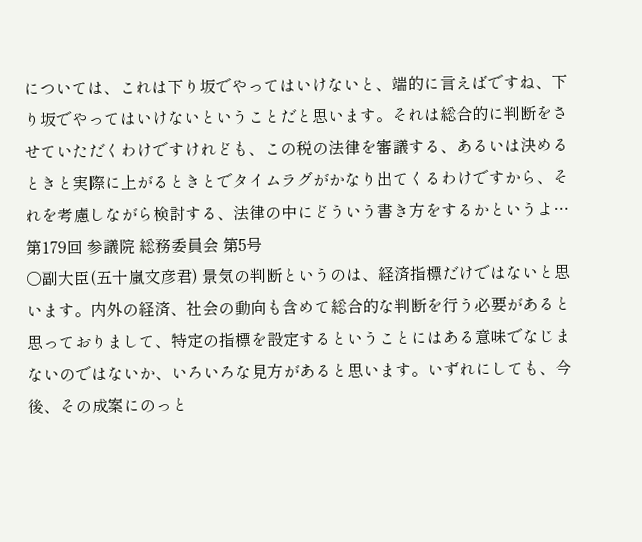については、これは下り坂でやってはいけないと、端的に言えばですね、下り坂でやってはいけないということだと思います。それは総合的に判断をさせていただくわけですけれども、この税の法律を審議する、あるいは決めるときと実際に上がるときとでタイムラグがかなり出てくるわけですから、それを考慮しながら検討する、法律の中にどういう書き方をするかというよ…
第179回 参議院 総務委員会 第5号
○副大臣(五十嵐文彦君) 景気の判断というのは、経済指標だけではないと思います。内外の経済、社会の動向も含めて総合的な判断を行う必要があると思っておりまして、特定の指標を設定するということにはある意味でなじまないのではないか、いろいろな見方があると思います。いずれにしても、今後、その成案にのっと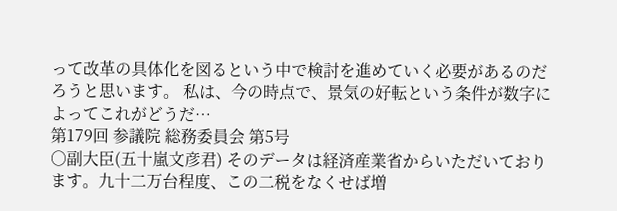って改革の具体化を図るという中で検討を進めていく必要があるのだろうと思います。 私は、今の時点で、景気の好転という条件が数字によってこれがどうだ…
第179回 参議院 総務委員会 第5号
○副大臣(五十嵐文彦君) そのデータは経済産業省からいただいております。九十二万台程度、この二税をなくせば増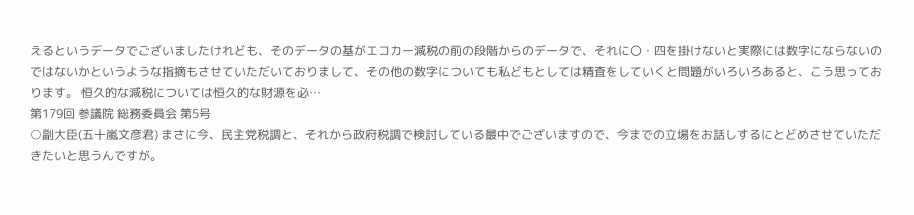えるというデータでございましたけれども、そのデータの基がエコカー減税の前の段階からのデータで、それに〇・四を掛けないと実際には数字にならないのではないかというような指摘もさせていただいておりまして、その他の数字についても私どもとしては精査をしていくと問題がいろいろあると、こう思っております。 恒久的な減税については恒久的な財源を必…
第179回 参議院 総務委員会 第5号
○副大臣(五十嵐文彦君) まさに今、民主党税調と、それから政府税調で検討している最中でございますので、今までの立場をお話しするにとどめさせていただきたいと思うんですが。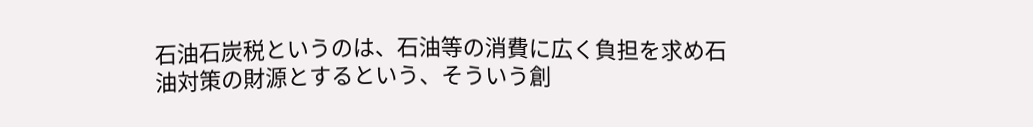石油石炭税というのは、石油等の消費に広く負担を求め石油対策の財源とするという、そういう創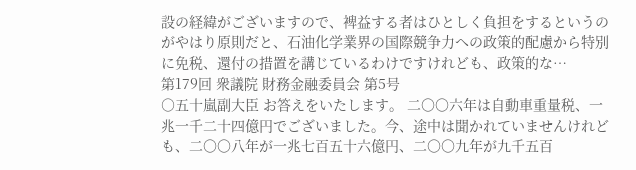設の経緯がございますので、裨益する者はひとしく負担をするというのがやはり原則だと、石油化学業界の国際競争力への政策的配慮から特別に免税、還付の措置を講じているわけですけれども、政策的な…
第179回 衆議院 財務金融委員会 第5号
○五十嵐副大臣 お答えをいたします。 二〇〇六年は自動車重量税、一兆一千二十四億円でございました。今、途中は聞かれていませんけれども、二〇〇八年が一兆七百五十六億円、二〇〇九年が九千五百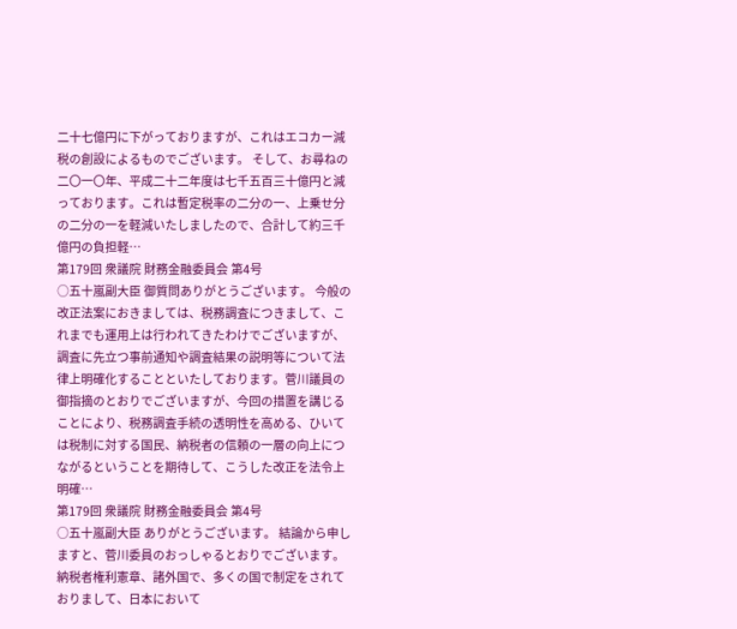二十七億円に下がっておりますが、これはエコカー減税の創設によるものでございます。 そして、お尋ねの二〇一〇年、平成二十二年度は七千五百三十億円と減っております。これは暫定税率の二分の一、上乗せ分の二分の一を軽減いたしましたので、合計して約三千億円の負担軽…
第179回 衆議院 財務金融委員会 第4号
○五十嵐副大臣 御質問ありがとうございます。 今般の改正法案におきましては、税務調査につきまして、これまでも運用上は行われてきたわけでございますが、調査に先立つ事前通知や調査結果の説明等について法律上明確化することといたしております。菅川議員の御指摘のとおりでございますが、今回の措置を講じることにより、税務調査手続の透明性を高める、ひいては税制に対する国民、納税者の信頼の一層の向上につながるということを期待して、こうした改正を法令上明確…
第179回 衆議院 財務金融委員会 第4号
○五十嵐副大臣 ありがとうございます。 結論から申しますと、菅川委員のおっしゃるとおりでございます。 納税者権利憲章、諸外国で、多くの国で制定をされておりまして、日本において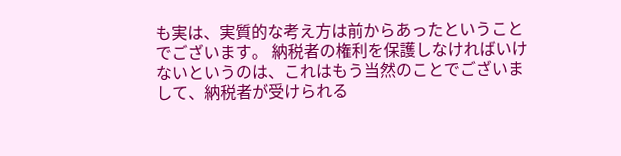も実は、実質的な考え方は前からあったということでございます。 納税者の権利を保護しなければいけないというのは、これはもう当然のことでございまして、納税者が受けられる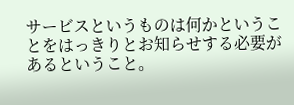サービスというものは何かということをはっきりとお知らせする必要があるということ。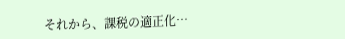それから、課税の適正化…